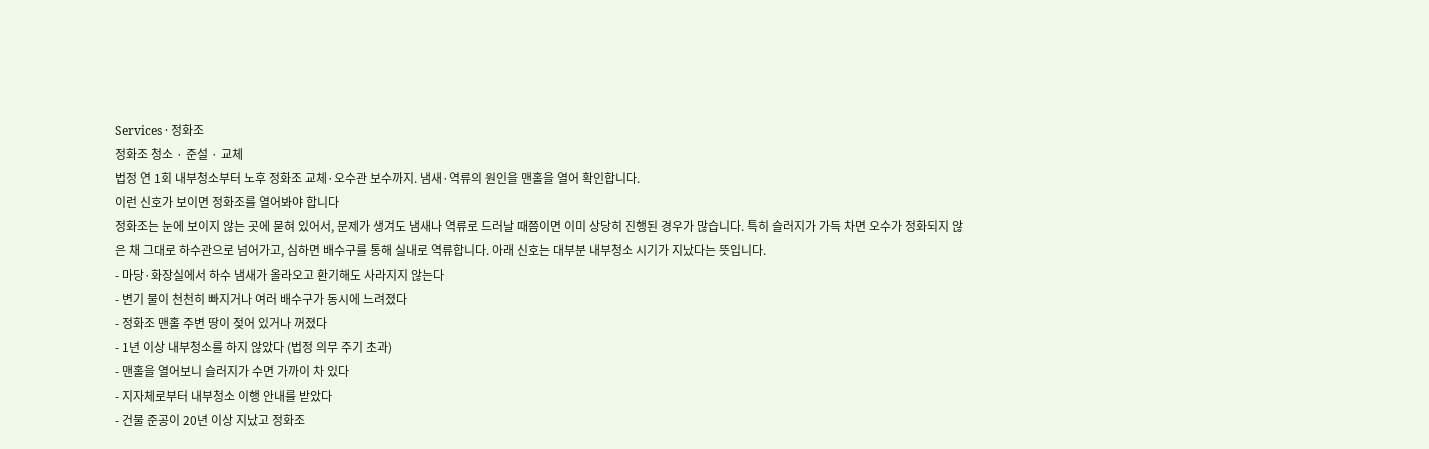Services · 정화조
정화조 청소 · 준설 · 교체
법정 연 1회 내부청소부터 노후 정화조 교체·오수관 보수까지. 냄새·역류의 원인을 맨홀을 열어 확인합니다.
이런 신호가 보이면 정화조를 열어봐야 합니다
정화조는 눈에 보이지 않는 곳에 묻혀 있어서, 문제가 생겨도 냄새나 역류로 드러날 때쯤이면 이미 상당히 진행된 경우가 많습니다. 특히 슬러지가 가득 차면 오수가 정화되지 않은 채 그대로 하수관으로 넘어가고, 심하면 배수구를 통해 실내로 역류합니다. 아래 신호는 대부분 내부청소 시기가 지났다는 뜻입니다.
- 마당·화장실에서 하수 냄새가 올라오고 환기해도 사라지지 않는다
- 변기 물이 천천히 빠지거나 여러 배수구가 동시에 느려졌다
- 정화조 맨홀 주변 땅이 젖어 있거나 꺼졌다
- 1년 이상 내부청소를 하지 않았다 (법정 의무 주기 초과)
- 맨홀을 열어보니 슬러지가 수면 가까이 차 있다
- 지자체로부터 내부청소 이행 안내를 받았다
- 건물 준공이 20년 이상 지났고 정화조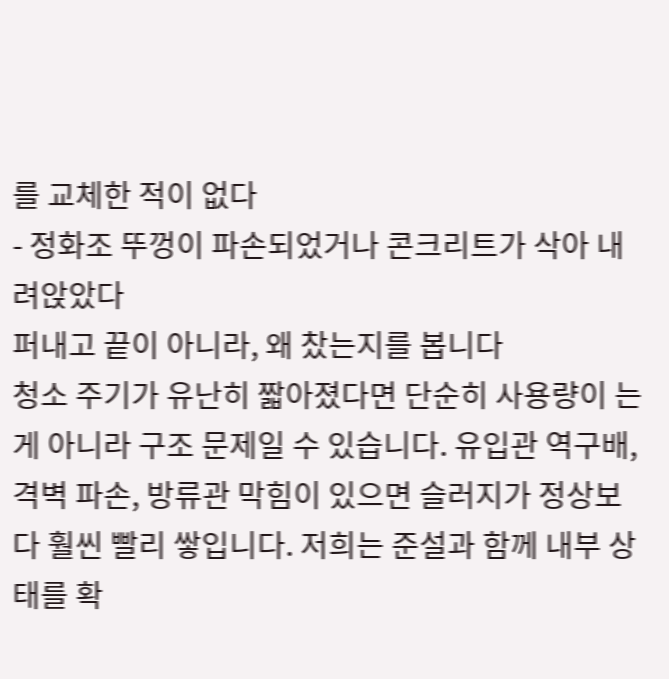를 교체한 적이 없다
- 정화조 뚜껑이 파손되었거나 콘크리트가 삭아 내려앉았다
퍼내고 끝이 아니라, 왜 찼는지를 봅니다
청소 주기가 유난히 짧아졌다면 단순히 사용량이 는 게 아니라 구조 문제일 수 있습니다. 유입관 역구배, 격벽 파손, 방류관 막힘이 있으면 슬러지가 정상보다 훨씬 빨리 쌓입니다. 저희는 준설과 함께 내부 상태를 확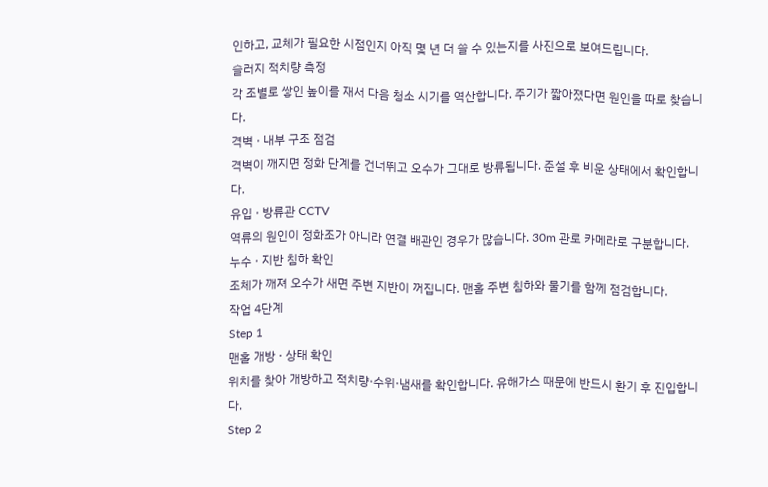인하고, 교체가 필요한 시점인지 아직 몇 년 더 쓸 수 있는지를 사진으로 보여드립니다.
슬러지 적치량 측정
각 조별로 쌓인 높이를 재서 다음 청소 시기를 역산합니다. 주기가 짧아졌다면 원인을 따로 찾습니다.
격벽 · 내부 구조 점검
격벽이 깨지면 정화 단계를 건너뛰고 오수가 그대로 방류됩니다. 준설 후 비운 상태에서 확인합니다.
유입 · 방류관 CCTV
역류의 원인이 정화조가 아니라 연결 배관인 경우가 많습니다. 30m 관로 카메라로 구분합니다.
누수 · 지반 침하 확인
조체가 깨져 오수가 새면 주변 지반이 꺼집니다. 맨홀 주변 침하와 물기를 함께 점검합니다.
작업 4단계
Step 1
맨홀 개방 · 상태 확인
위치를 찾아 개방하고 적치량·수위·냄새를 확인합니다. 유해가스 때문에 반드시 환기 후 진입합니다.
Step 2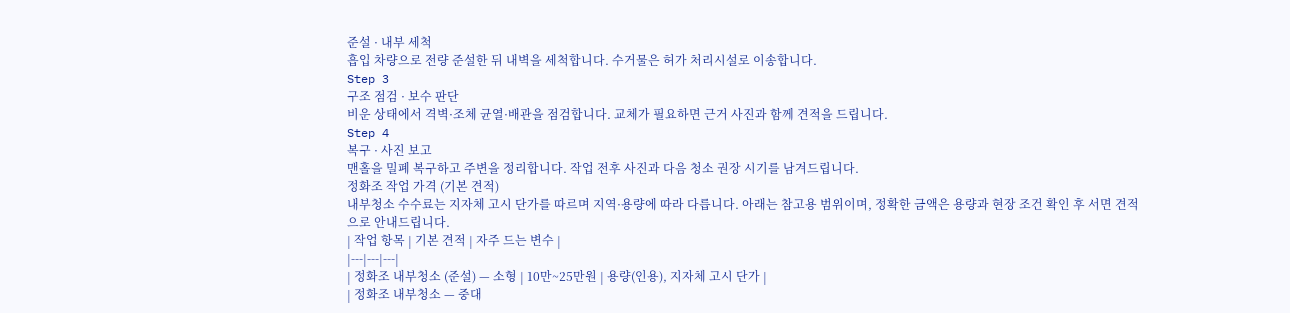준설 · 내부 세척
흡입 차량으로 전량 준설한 뒤 내벽을 세척합니다. 수거물은 허가 처리시설로 이송합니다.
Step 3
구조 점검 · 보수 판단
비운 상태에서 격벽·조체 균열·배관을 점검합니다. 교체가 필요하면 근거 사진과 함께 견적을 드립니다.
Step 4
복구 · 사진 보고
맨홀을 밀폐 복구하고 주변을 정리합니다. 작업 전후 사진과 다음 청소 권장 시기를 남겨드립니다.
정화조 작업 가격 (기본 견적)
내부청소 수수료는 지자체 고시 단가를 따르며 지역·용량에 따라 다릅니다. 아래는 참고용 범위이며, 정확한 금액은 용량과 현장 조건 확인 후 서면 견적으로 안내드립니다.
| 작업 항목 | 기본 견적 | 자주 드는 변수 |
|---|---|---|
| 정화조 내부청소 (준설) — 소형 | 10만~25만원 | 용량(인용), 지자체 고시 단가 |
| 정화조 내부청소 — 중대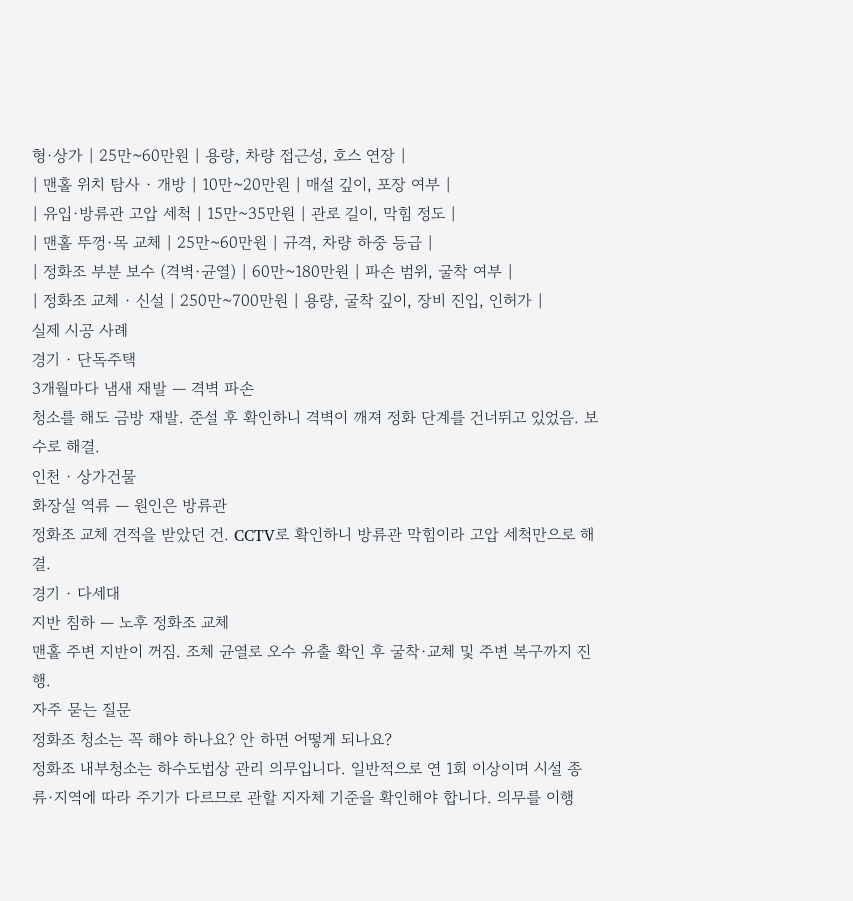형·상가 | 25만~60만원 | 용량, 차량 접근성, 호스 연장 |
| 맨홀 위치 탐사 · 개방 | 10만~20만원 | 매설 깊이, 포장 여부 |
| 유입·방류관 고압 세척 | 15만~35만원 | 관로 길이, 막힘 정도 |
| 맨홀 뚜껑·목 교체 | 25만~60만원 | 규격, 차량 하중 등급 |
| 정화조 부분 보수 (격벽·균열) | 60만~180만원 | 파손 범위, 굴착 여부 |
| 정화조 교체 · 신설 | 250만~700만원 | 용량, 굴착 깊이, 장비 진입, 인허가 |
실제 시공 사례
경기 · 단독주택
3개월마다 냄새 재발 — 격벽 파손
청소를 해도 금방 재발. 준설 후 확인하니 격벽이 깨져 정화 단계를 건너뛰고 있었음. 보수로 해결.
인천 · 상가건물
화장실 역류 — 원인은 방류관
정화조 교체 견적을 받았던 건. CCTV로 확인하니 방류관 막힘이라 고압 세척만으로 해결.
경기 · 다세대
지반 침하 — 노후 정화조 교체
맨홀 주변 지반이 꺼짐. 조체 균열로 오수 유출 확인 후 굴착·교체 및 주변 복구까지 진행.
자주 묻는 질문
정화조 청소는 꼭 해야 하나요? 안 하면 어떻게 되나요?
정화조 내부청소는 하수도법상 관리 의무입니다. 일반적으로 연 1회 이상이며 시설 종류·지역에 따라 주기가 다르므로 관할 지자체 기준을 확인해야 합니다. 의무를 이행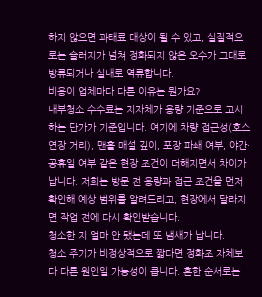하지 않으면 과태료 대상이 될 수 있고, 실질적으로는 슬러지가 넘쳐 정화되지 않은 오수가 그대로 방류되거나 실내로 역류합니다.
비용이 업체마다 다른 이유는 뭔가요?
내부청소 수수료는 지자체가 용량 기준으로 고시하는 단가가 기준입니다. 여기에 차량 접근성(호스 연장 거리), 맨홀 매설 깊이, 포장 파쇄 여부, 야간·공휴일 여부 같은 현장 조건이 더해지면서 차이가 납니다. 저희는 방문 전 용량과 접근 조건을 먼저 확인해 예상 범위를 알려드리고, 현장에서 달라지면 작업 전에 다시 확인받습니다.
청소한 지 얼마 안 됐는데 또 냄새가 납니다.
청소 주기가 비정상적으로 짧다면 정화조 자체보다 다른 원인일 가능성이 큽니다. 흔한 순서로는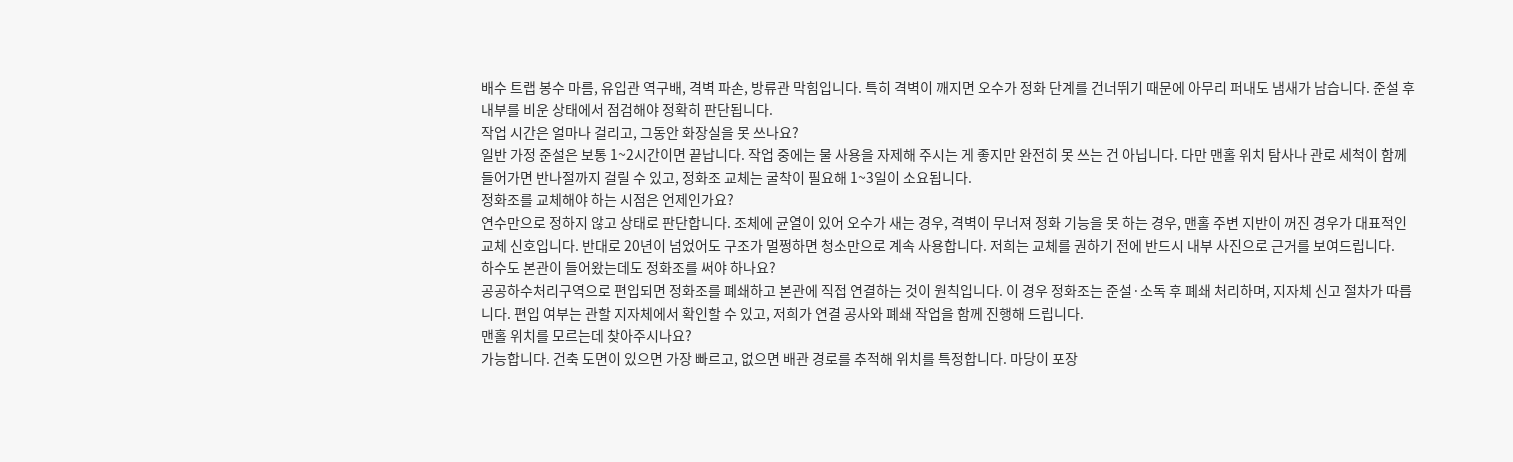배수 트랩 봉수 마름, 유입관 역구배, 격벽 파손, 방류관 막힘입니다. 특히 격벽이 깨지면 오수가 정화 단계를 건너뛰기 때문에 아무리 퍼내도 냄새가 남습니다. 준설 후 내부를 비운 상태에서 점검해야 정확히 판단됩니다.
작업 시간은 얼마나 걸리고, 그동안 화장실을 못 쓰나요?
일반 가정 준설은 보통 1~2시간이면 끝납니다. 작업 중에는 물 사용을 자제해 주시는 게 좋지만 완전히 못 쓰는 건 아닙니다. 다만 맨홀 위치 탐사나 관로 세척이 함께 들어가면 반나절까지 걸릴 수 있고, 정화조 교체는 굴착이 필요해 1~3일이 소요됩니다.
정화조를 교체해야 하는 시점은 언제인가요?
연수만으로 정하지 않고 상태로 판단합니다. 조체에 균열이 있어 오수가 새는 경우, 격벽이 무너져 정화 기능을 못 하는 경우, 맨홀 주변 지반이 꺼진 경우가 대표적인 교체 신호입니다. 반대로 20년이 넘었어도 구조가 멀쩡하면 청소만으로 계속 사용합니다. 저희는 교체를 권하기 전에 반드시 내부 사진으로 근거를 보여드립니다.
하수도 본관이 들어왔는데도 정화조를 써야 하나요?
공공하수처리구역으로 편입되면 정화조를 폐쇄하고 본관에 직접 연결하는 것이 원칙입니다. 이 경우 정화조는 준설·소독 후 폐쇄 처리하며, 지자체 신고 절차가 따릅니다. 편입 여부는 관할 지자체에서 확인할 수 있고, 저희가 연결 공사와 폐쇄 작업을 함께 진행해 드립니다.
맨홀 위치를 모르는데 찾아주시나요?
가능합니다. 건축 도면이 있으면 가장 빠르고, 없으면 배관 경로를 추적해 위치를 특정합니다. 마당이 포장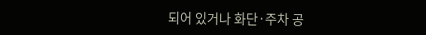되어 있거나 화단·주차 공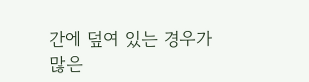간에 덮여 있는 경우가 많은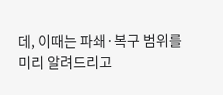데, 이때는 파쇄·복구 범위를 미리 알려드리고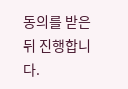동의를 받은 뒤 진행합니다.